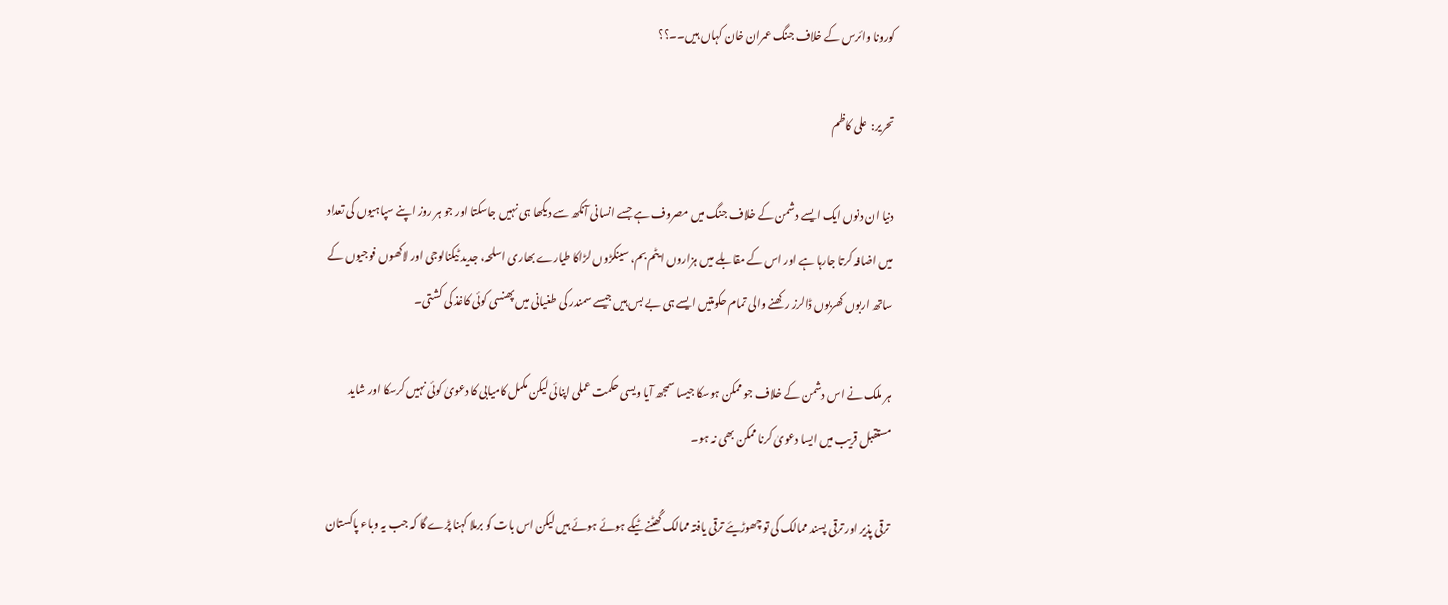کورونا وائرس کے خلاف جنگ عمران خان کہاں ہیں۔۔؟؟

تحریر:  علی کاظم

دنیا ان دنوں ایک ایسے دشمن کے خلاف جنگ میں مصروف ہے جسے انسانی آنکھ سے دیکھا ہی نہیں جاسکتا اور جو ہر روز اپنے سپاہیوں کی تعداد میں اضافہ کرتا جارہا ہے اور اس کے مقابلے میں ہزاروں ایٹم بم، سینکڑوں لڑاکا طیارے بھاری اسلحہ، جدید ٹیکنالوجی اور لاکھوں فوجیوں کے ساتھ اربوں کھربوں ڈالرز رکھنے والی تمام حکومتیں ایسے ہی بے بس ہیں جیسے سمندر کی طغیانی میں پھنسی کوئی کاغذ کی کشتی۔

ہر ملک نے اس دشمن کے خلاف جو ممکن ہوسکا جیسا سمجھ آیا ویسی حکمت عملی اپنائی لیکن مکمل کامیابی کا دعویٰ کوئی نہیں کرسکا اور شاید مستقبل قریب میں ایسا دعویٰ کرنا ممکن بھی نہ ہو۔

ترقی پذیر اور ترقی پسند ممالک کی تو چھوڑیئے ترقی یافتہ ممالک گُھٹنے ٹیکے ہوئے ہوئے ہیں لیکن اس بات کو برملا کہنا پڑے گا کہ جب یہ وباء پاکستان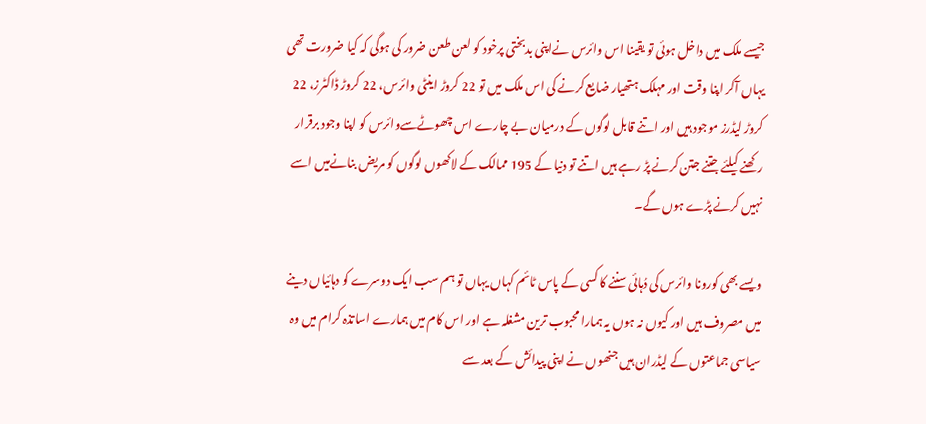جیسے ملک میں داخل ہوئی تو یقینا اس وائرس نےاپنی بدبختی پرخود کو لعن طعن ضرور کی ہوگی کہ کیا ضرورت تھی یہاں آکر اپنا وقت اور مہلک ہتھیار ضایع کرنے کی اس ملک میں تو 22 کروڑ اینٹی وائرس، 22 کروڑ ڈاکٹرز، 22 کروڑ لیڈرز موجود ہیں اور اتنے قابل لوگوں کے درمیان بے چارے اس چھوٹےسےوائرس کو اپنا وجود برقرار رکھنے کیلئے جتنے جتن کرنے پڑ رہے ہیں اتنے تو دنیا کے 195 ممالک کے لاکھوں لوگوں کو مریض بنانےمیں اسے نہیں کرنے پڑے ہوں گے۔

ویسے بھی کورونا وائرس کی دُہائی سننے کا کسی کے پاس ٹائم کہاں یہاں تو ہم سب ایک دوسرے کو دہائیاں دینے میں مصروف ہیں اور کیوں نہ ہوں یہ ہمارا محبوب ترین مشغلہ ہے اور اس کام میں ہمارے اساتذہ کرام میں وہ سیاسی جماعتوں کے لیڈران ہیں جنھوں نے اپنی پیدائش کے بعد سے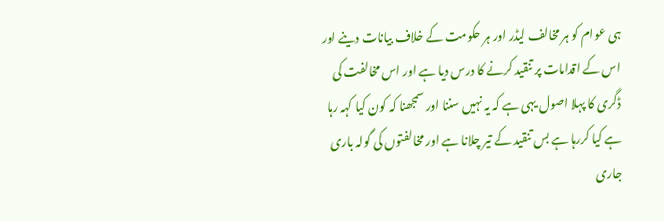ہی عوام کو ہر مخالف لیڈر اور ہر حکومت کے خلاف بیانات دینے اور اس کے اقدامات پر تنقید کرنے کا درس دیا ہے اور اس مخالفت کی ڈگری کا پہلا اصول یہی ہے کہ یہ نہیں سننا اور سمجھنا کہ کون کیا کہہ رہا ہے کیا کررہا ہے بس تنقید کے تیر چلانا ہے اور مخالفتوں کی گولہ باری جاری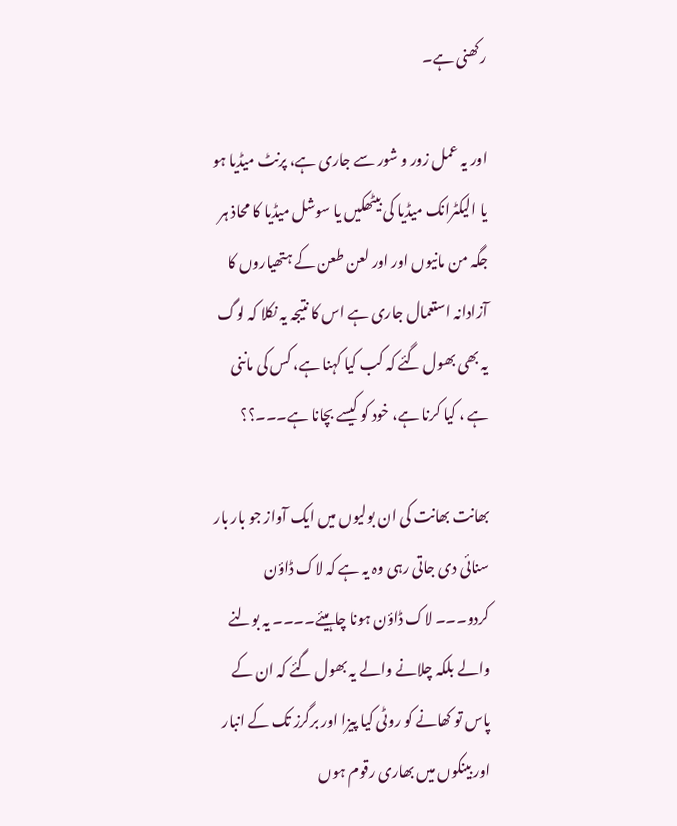رکھنی ہے۔

اور یہ عمل زور و شور سے جاری ہے، پرنٹ میڈیا ہو یا الیکٹرانک میڈیا کی بیٹھکیں یا سوشل میڈیا کا محاذ ہر جگہ من مانیوں اور اور لعن طعن کے ہتھیاروں کا آزادانہ استعمال جاری ہے اس کا نتیجہ یہ نکلا کہ لوگ یہ بھی بھول گئے کہ کب کیا کہنا ہے، کس کی ماننی ہے ، کیا کرنا ہے، خود کو کیسے بچانا ہے۔۔۔؟؟

بھانت بھانت کی ان بولیوں میں ایک آواز جو بار بار سنائی دی جاتی رہی وہ یہ ہے کہ لاک ڈاؤن کردو۔۔۔ لاک ڈاؤن ہونا چاہیئے۔۔۔۔ یہ بولنے والے بلکہ چلانے والے یہ بھول گئے کہ ان کے پاس تو کھانے کو روٹی کیا پیزا اور برگرز تک کے انبار اور بینکوں میں بھاری رقوم ہوں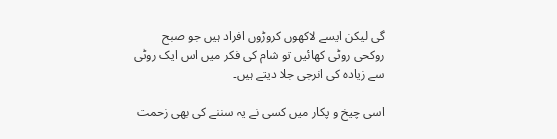گی لیکن ایسے لاکھوں کروڑوں افراد ہیں جو صبح روکحی روٹی کھائیں تو شام کی فکر میں اس ایک روٹی سے زیادہ کی انرجی جلا دیتے ہیں۔

اسی چیخ و پکار میں کسی نے یہ سننے کی بھی زحمت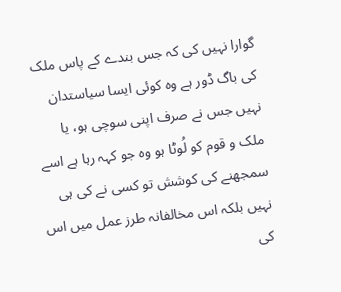گوارا نہیں کی کہ جس بندے کے پاس ملک کی باگ ڈور ہے وہ کوئی ایسا سیاستدان نہیں جس نے صرف اپنی سوچی ہو، یا ملک و قوم کو لُوٹا ہو وہ جو کہہ رہا ہے اسے سمجھنے کی کوشش تو کسی نے کی ہی نہیں بلکہ اس مخالفانہ طرز عمل میں اس کی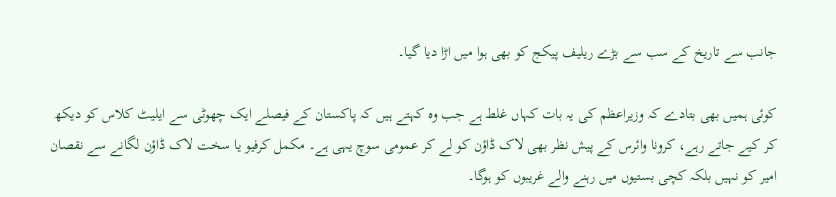جانب سے تاریخ کے سب سے بڑے ریلیف پیکج کو بھی ہوا میں اڑا دیا گیا۔

کوئی ہمیں بھی بتادے کہ وزیراعظم کی یہ بات کہاں غلط ہے جب وہ کہتے ہیں کہ پاکستان کے فیصلے ایک چھوٹی سے ایلیٹ کلاس کو دیکھ کر کیے جاتے رہے، کرونا وائرس کے پیش نظر بھی لاک ڈاؤن کو لے کر عمومی سوچ یہی ہے۔ مکمل کرفیو یا سخت لاک ڈاؤن لگانے سے نقصان امیر کو نہیں بلکہ کچی بستیوں میں رہنے والے غریبوں کو ہوگا۔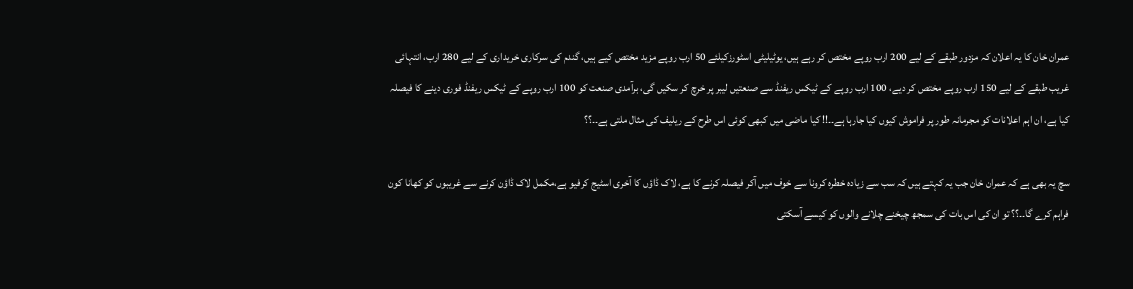عمران خان کا یہ اعلان کہ مزدور طبقے کے لیے 200 ارب روپے مختص کر رہے ہیں، یوٹیلیٹی اسٹورزکیلئے 50 ارب روپے مزید مختص کیے ہیں، گندم کی سرکاری خریداری کے لیے 280 ارب، انتہائی غریب طبقے کے لیے 150 ارب روپے مختص کر دیے، 100 ارب روپے کے ٹیکس ریفنڈ سے صنعتیں لیبر پر خرچ کر سکیں گی، برآمدی صنعت کو 100 ارب روپے کے ٹیکس ریفنڈ فوری دینے کا فیصلہ کیا ہے، ان اہم اعلانات کو مجرمانہ طور پر فراموش کیوں کیا جارہا ہے۔۔!! کیا ماضی میں کبھی کوئی اس طرح کے ریلیف کی مثال ملتی ہے۔۔؟؟

سچ یہ بھی ہے کہ عمران خان جب یہ کہتے ہیں کہ سب سے زیادہ خطرہ کرونا سے خوف میں آکر فیصلہ کرنے کا ہے، لاک ڈاؤں کا آخری اسٹیج کرفیو ہے،مکمل لاک ڈاؤن کرنے سے غریبوں کو کھانا کون فراہم کرے گا۔۔؟؟ تو ان کی اس بات کی سمجھ چیخنے چلانے والوں کو کیسے آسکتی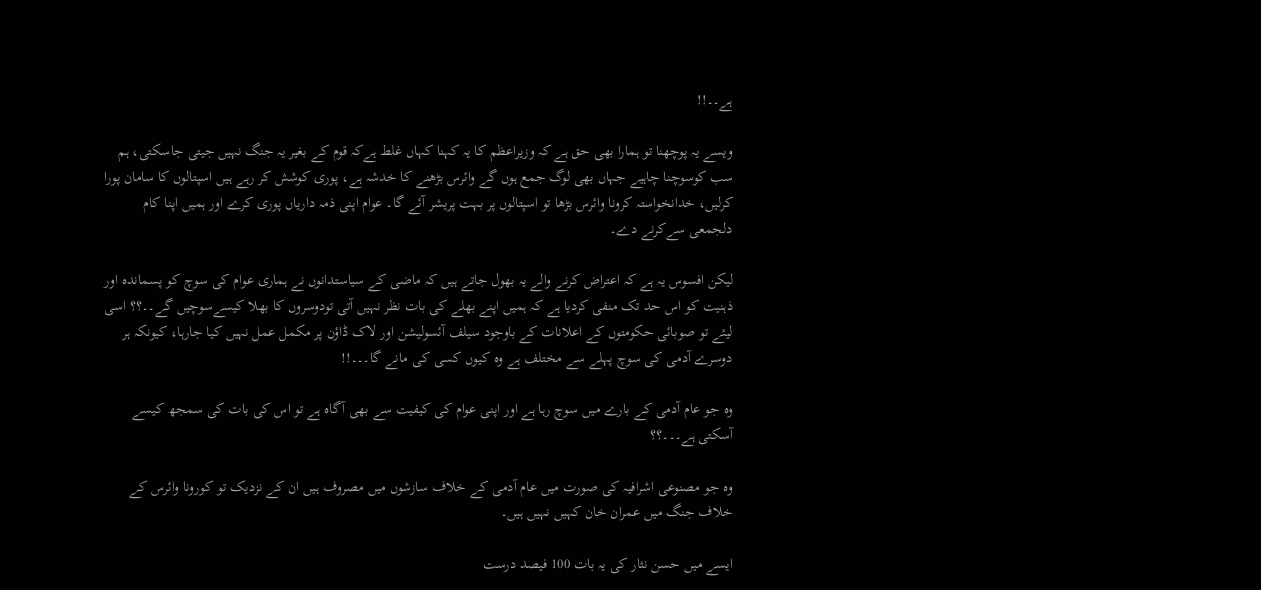ہے۔۔!!

ویسے یہ پوچھنا تو ہمارا بھی حق ہے کہ وزیراعظم کا یہ کہنا کہاں غلط ہےکہ قوم کے بغیر یہ جنگ نہیں جیتی جاسکتی، ہم سب کوسوچنا چاہیے جہاں بھی لوگ جمع ہوں گے وائرس بڑھنے کا خدشہ ہے، پوری کوشش کر رہے ہیں اسپتالوں کا سامان پورا کرلیں، خدانخواستہ کرونا وائرس بڑھا تو اسپتالوں پر بہت پریشر آئے گا۔ عوام اپنی ذمہ داریاں پوری کرے اور ہمیں اپنا کام دلجمعی سےکرنے دے۔

لیکن افسوس یہ ہے کہ اعتراض کرنے والے یہ بھول جاتے ہیں کہ ماضی کے سیاستدانوں نے ہماری عوام کی سوچ کو پسماندہ اور ذہنیت کو اس حد تک منفی کردیا ہے کہ ہمیں اپنے بھلے کی بات نظر نہیں آتی تودوسروں کا بھلا کیسےسوچیں گے۔۔؟؟ اسی لیئے تو صوبائی حکومتوں کے اعلانات کے باوجود سیلف آئسولیشن اور لاک ڈاؤن پر مکمل عمل نہیں کیا جارہا، کیونکہ ہر دوسرے آدمی کی سوچ پہلے سے مختلف ہے وہ کیوں کسی کی مانے گا۔۔۔!!

وہ جو عام آدمی کے بارے میں سوچ رہا ہے اور اپنی عوام کی کیفیت سے بھی آگاہ ہے تو اس کی بات کی سمجھ کیسے آسکتی ہے۔۔۔؟؟

وہ جو مصنوعی اشرافیہ کی صورت میں عام آدمی کے خلاف سازشوں میں مصروف ہیں ان کے نزدیک تو کورونا وائرس کے خلاف جنگ میں عمران خان کہیں نہیں ہیں۔

ایسے میں حسن نثار کی یہ بات 100 فیصد درست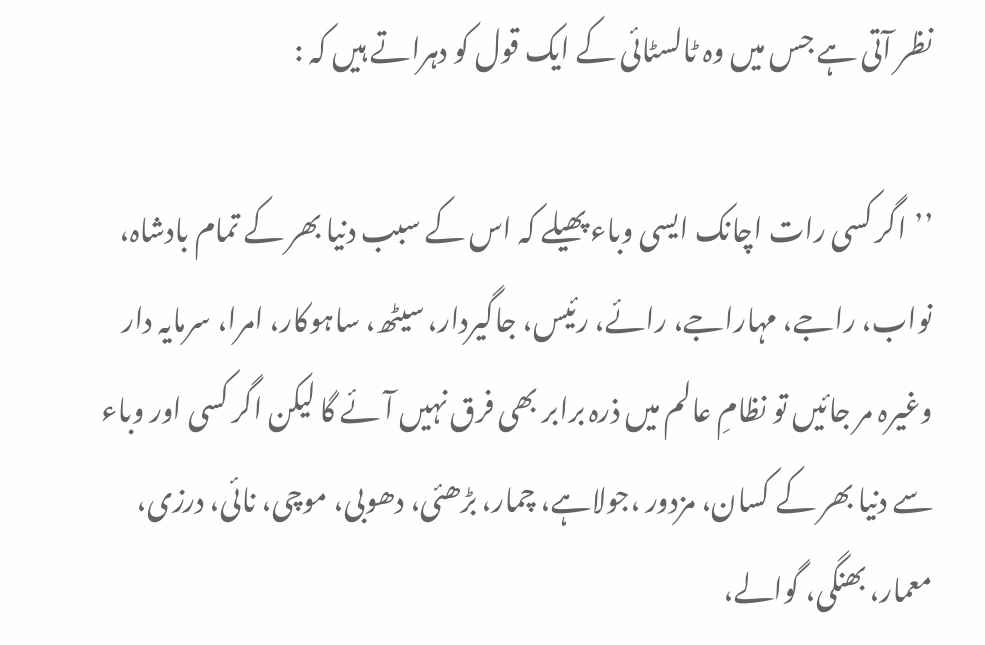نظر آتی ہے جس میں وہ ٹالسٹائی کے ایک قول کو دہراتے ہیں کہ :

’’اگر کسی رات اچانک ایسی وباء پھیلے کہ اس کے سبب دنیا بھر کے تمام بادشاہ، نواب، راجے، مہاراجے، رائے، رئیس، جاگیردار، سیٹھ، ساہوکار، امرا، سرمایہ دار وغیرہ مر جائیں تو نظامِ عالم میں ذرہ برابر بھی فرق نہیں آئے گا لیکن اگر کسی اور وباء سے دنیا بھر کے کسان، مزدور ،جولاہے، چمار، بڑھئی، دھوبی، موچی، نائی، درزی، معمار، بھنگی، گوالے،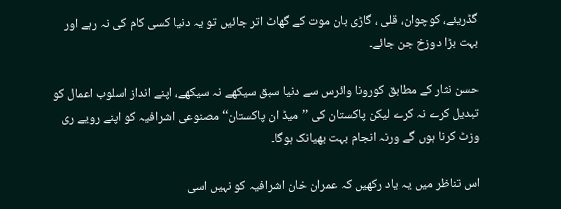گڈریئے، کوچوان، قلی ، گاڑی بان موت کے گھاٹ اتر جائیں تو یہ دنیا کسی کام کی نہ رہے اور بہت بڑا دوزخ جن جائے۔

حسن نثار کے مطابق کورونا وائرس سے دنیا سبق سیکھے نہ سیکھے، اپنے انداز اسلوب اعمال کو تبدیل کرے نہ کرے لیکن پاکستان کی ’’میڈ ان پاکستان‘‘ مصنوعی اشرافیہ کو اپنے رویے ری وزٹ کرنا ہوں گے ورنہ انجام بہت بھیانک ہوگا۔

اس تناظر میں یہ یاد رکھیں کہ عمران خان اشرافیہ کو نہیں اسی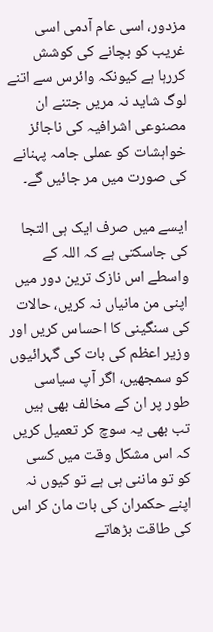مزدور، اسی عام آدمی اسی غریب کو بچانے کی کوشش کررہا ہے کیونکہ وائرس سے اتنے لوگ شاید نہ مریں جتنے ان مصنوعی اشرافیہ کی ناجائز خواہشات کو عملی جامہ پہنانے کی صورت میں مر جائیں گے۔

ایسے میں صرف ایک ہی التجا کی جاسکتی ہے کہ اللہ کے واسطے اس نازک ترین دور میں اپنی من مانیاں نہ کریں، حالات کی سنگینی کا احساس کریں اور وزیر اعظم کی بات کی گہرائیوں کو سمجھیں، اگر آپ سیاسی طور پر ان کے مخالف بھی ہیں تب بھی یہ سوچ کر تعمیل کریں کہ اس مشکل وقت میں کسی کو تو ماننی ہی ہے تو کیوں نہ اپنے حکمران کی بات مان کر اس کی طاقت بڑھاتے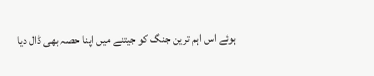ہوئے اس اہم ترین جنگ کو جیتنے میں اپنا حصہ بھی ڈال دیا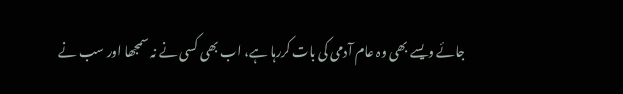جائے ویسے بھی وہ عام آدمی کی بات کررہا ہے، اب بھی کسی نے نہ سمجھا اور سب نے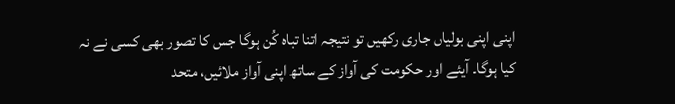اپنی اپنی بولیاں جاری رکھیں تو نتیجہ اتنا تباہ کُن ہوگا جس کا تصور بھی کسی نے نہ کیا ہوگا۔ آیئے اور حکومت کی آواز کے ساتھ اپنی آواز ملائیں، متحد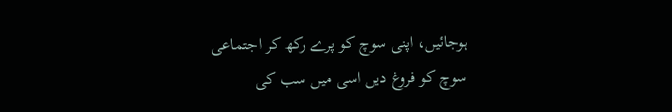ہوجائیں، اپنی سوچ کو پرے رکھ کر اجتماعی سوچ کو فروغ دیں اسی میں سب کی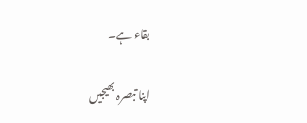بقاء ہے۔

اپنا تبصرہ بھیجیں